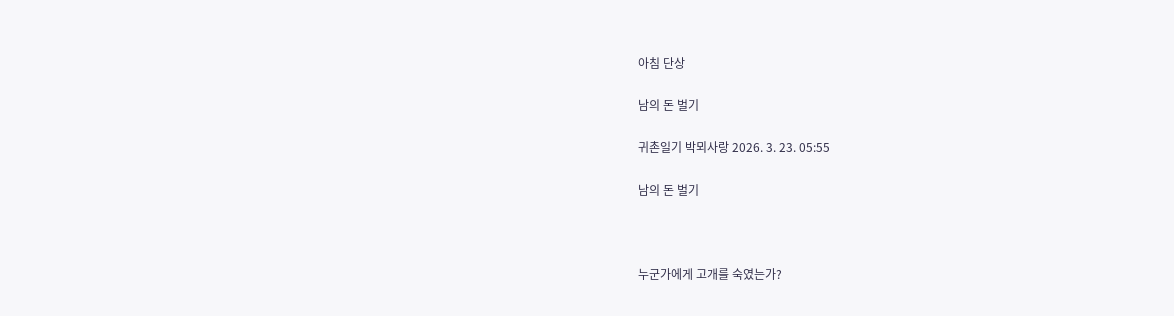아침 단상

남의 돈 벌기

귀촌일기 박뫼사랑 2026. 3. 23. 05:55

남의 돈 벌기



누군가에게 고개를 숙였는가?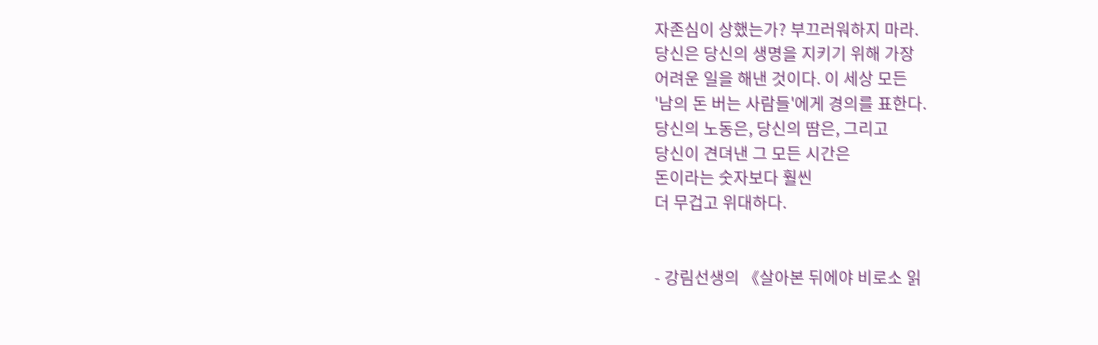자존심이 상했는가? 부끄러워하지 마라.
당신은 당신의 생명을 지키기 위해 가장
어려운 일을 해낸 것이다. 이 세상 모든
'남의 돈 버는 사람들'에게 경의를 표한다.
당신의 노동은, 당신의 땀은, 그리고
당신이 견뎌낸 그 모든 시간은
돈이라는 숫자보다 훨씬
더 무겁고 위대하다.


- 강림선생의 《살아본 뒤에야 비로소 읽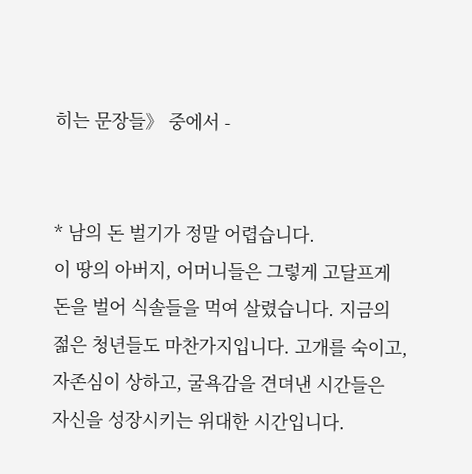히는 문장들》 중에서 -


* 남의 돈 벌기가 정말 어렵습니다.
이 땅의 아버지, 어머니들은 그렇게 고달프게
돈을 벌어 식솔들을 먹여 살렸습니다. 지금의
젊은 청년들도 마찬가지입니다. 고개를 숙이고,
자존심이 상하고, 굴욕감을 견뎌낸 시간들은
자신을 성장시키는 위대한 시간입니다.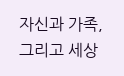자신과 가족, 그리고 세상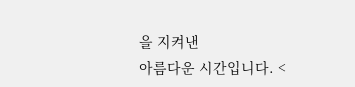을 지켜낸
아름다운 시간입니다. <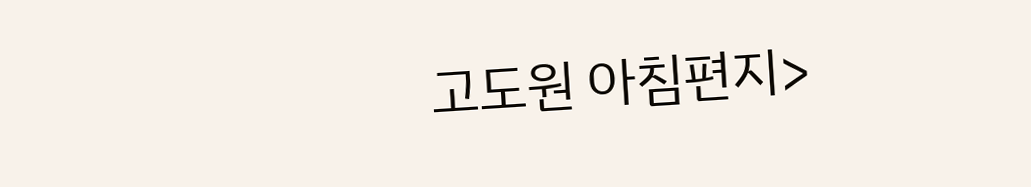고도원 아침편지>